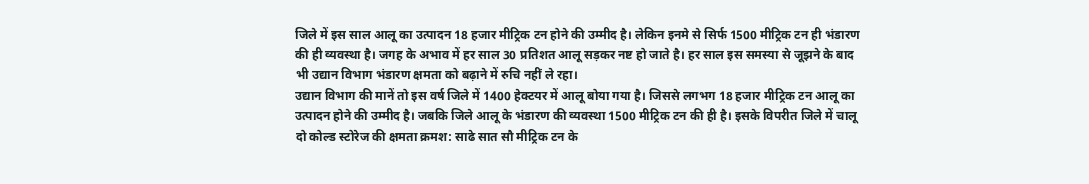जिले में इस साल आलू का उत्पादन 18 हजार मीट्रिक टन होने की उम्मीद है। लेकिन इनमे से सिर्फ 1500 मीट्रिक टन ही भंडारण की ही व्यवस्था है। जगह के अभाव में हर साल 30 प्रतिशत आलू सड़कर नष्ट हो जाते है। हर साल इस समस्या से जूझने के बाद भी उद्यान विभाग भंडारण क्षमता को बढ़ाने में रुचि नहीं ले रहा।
उद्यान विभाग की मानें तो इस वर्ष जिले में 1400 हेक्टयर में आलू बोया गया है। जिससे लगभग 18 हजार मीट्रिक टन आलू का उत्पादन होने की उम्मीद है। जबकि जिले आलू के भंडारण की व्यवस्था 1500 मीट्रिक टन की ही है। इसके विपरीत जिले में चालू दो कोल्ड स्टोरेज की क्षमता क्रमश: साढे सात सौ मीट्रिक टन के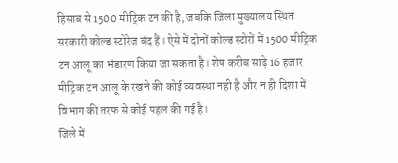हिसाब से 1500 मीट्रिक टन की है, जबकि जिला मुख्यालय स्थित सरकारी कोल्ड स्टोरेज बंद हैं। ऐसे में दोनों कोल्ड स्टोरों में 1500 मीट्रिक टन आलू का भंडारण किया जा सकता है। शेष करीब साढ़े 16 हजार मीट्रिक टन आलू के रखने की कोई व्यवस्था नही है और न ही दिशा में विभाग की तरफ से कोई पहल की गई है।
जिले में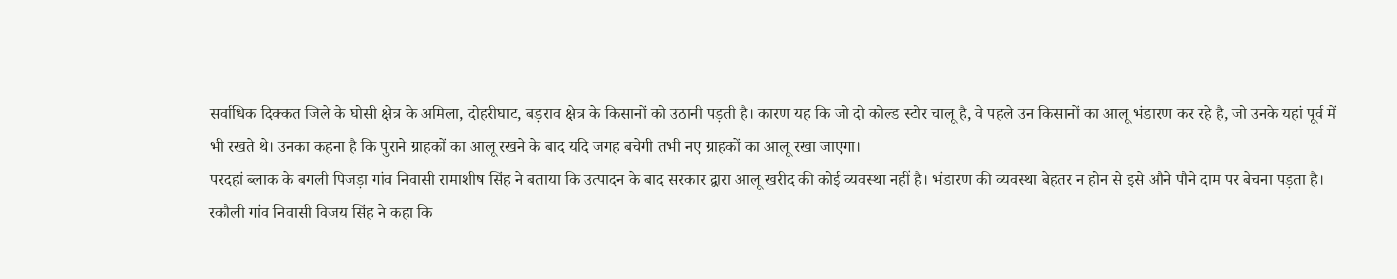सर्वाधिक दिक्कत जिले के घोसी क्षेत्र के अमिला, दोहरीघाट, बड़राव क्षेत्र के किसानों को उठानी पड़ती है। कारण यह कि जो दो कोल्ड स्टोर चालू है, वे पहले उन किसानों का आलू भंडारण कर रहे है, जो उनके यहां पूर्व में भी रखते थे। उनका कहना है कि पुराने ग्राहकों का आलू रखने के बाद यदि जगह बचेगी तभी नए ग्राहकों का आलू रखा जाएगा।
परदहां ब्लाक के बगली पिजड़ा गांव निवासी रामाशीष सिंह ने बताया कि उत्पादन के बाद सरकार द्वारा आलू खरीद की कोई व्यवस्था नहीं है। भंडारण की व्यवस्था बेहतर न होन से इसे औने पौने दाम पर बेचना पड़ता है।
रकौली गांव निवासी विजय सिंह ने कहा कि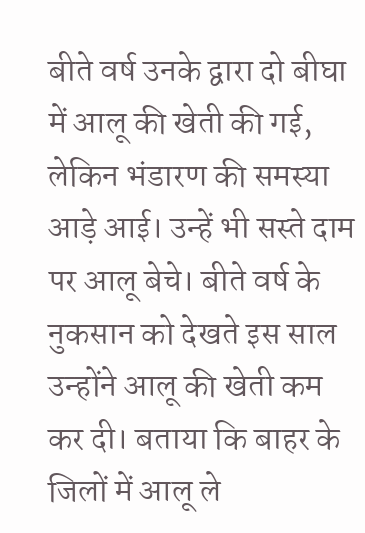बीते वर्ष उनके द्वारा दो बीघा में आलू की खेती की गई, लेकिन भंडारण की समस्या आड़े आई। उन्हें भी सस्ते दाम पर आलू बेचे। बीते वर्ष के नुकसान को देखते इस साल उन्होंने आलू की खेती कम कर दी। बताया कि बाहर के जिलों में आलू ले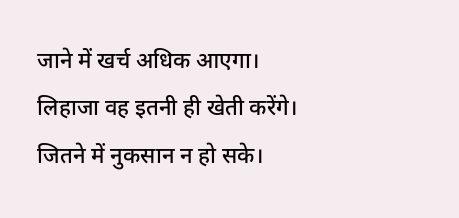जाने में खर्च अधिक आएगा। लिहाजा वह इतनी ही खेती करेंगे। जितने में नुकसान न हो सके।